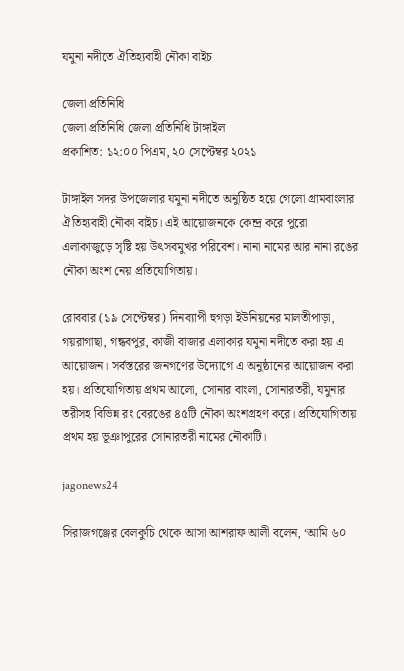যমুনা নদীতে ঐতিহ্যবাহী নৌকা বাইচ

জেলা প্রতিনিধি
জেলা প্রতিনিধি জেলা প্রতিনিধি টাঙ্গাইল
প্রকাশিত: ১২:০০ পিএম, ২০ সেপ্টেম্বর ২০২১

টাঙ্গাইল সদর উপজেলার যমুনা নদীতে অনুষ্ঠিত হয়ে গেলো গ্রামবাংলার ঐতিহ্যবাহী নৌকা বাইচ। এই আয়োজনকে কেন্দ্র করে পুরো এলাকাজুড়ে সৃষ্টি হয় উৎসবমুখর পরিবেশ। নানা নামের আর নানা রঙের নৌকা অংশ নেয় প্রতিযোগিতায়।

রোববার (১৯ সেপ্টেম্বর) দিনব্যাপী হুগড়া ইউনিয়নের মালতীপাড়া, গয়রাগাছা, গন্ধবপুর, কাজী বাজার এলাকার যমুনা নদীতে করা হয় এ আয়োজন। সর্বস্তরের জনগণের উদ্যোগে এ অনুষ্ঠানের আয়োজন করা হয়। প্রতিযোগিতায় প্রথম আলো, সোনার বাংলা, সোনারতরী, যমুনার তরীসহ বিভিন্ন রং বেরঙের ৪৫টি নৌকা অংশগ্রহণ করে। প্রতিযোগিতায় প্রথম হয় ভূঞাপুরের সোনারতরী নামের নৌকাটি।

jagonews24

সিরাজগঞ্জের বেলকুচি থেকে আসা আশরাফ আলী বলেন, ‘আমি ৬০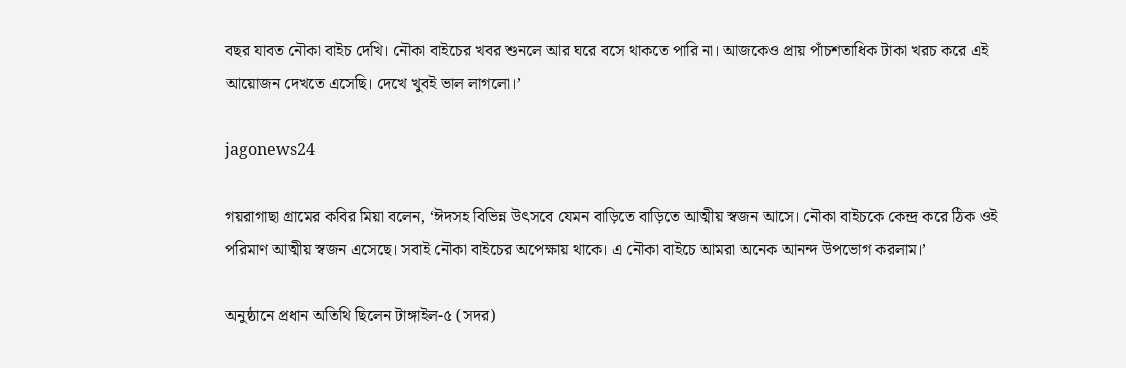বছর যাবত নৌকা বাইচ দেখি। নৌকা বাইচের খবর শুনলে আর ঘরে বসে থাকতে পারি না। আজকেও প্রায় পাঁচশতাধিক টাকা খরচ করে এই আয়োজন দেখতে এসেছি। দেখে খুবই ভাল লাগলো।’

jagonews24

গয়রাগাছা গ্রামের কবির মিয়া বলেন, ‘ঈদসহ বিভিন্ন উৎসবে যেমন বাড়িতে বাড়িতে আত্মীয় স্বজন আসে। নৌকা বাইচকে কেন্দ্র করে ঠিক ওই পরিমাণ আত্মীয় স্বজন এসেছে। সবাই নৌকা বাইচের অপেক্ষায় থাকে। এ নৌকা বাইচে আমরা অনেক আনন্দ উপভোগ করলাম।’

অনুষ্ঠানে প্রধান অতিথি ছিলেন টাঙ্গাইল-৫ (সদর)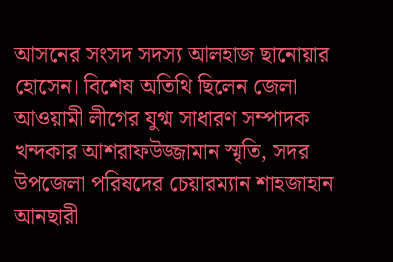আসনের সংসদ সদস্য আলহাজ ছানোয়ার হোসেন। বিশেষ অতিথি ছিলেন জেলা আওয়ামী লীগের যুগ্ম সাধারণ সম্পাদক খন্দকার আশরাফউজ্জামান স্মৃতি, সদর উপজেলা পরিষদের চেয়ারম্যান শাহজাহান আনছারী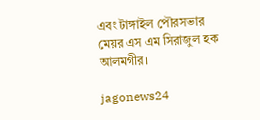এবং টাঙ্গাইল পৌরসভার মেয়র এস এম সিরাজুল হক আলমগীর।

jagonews24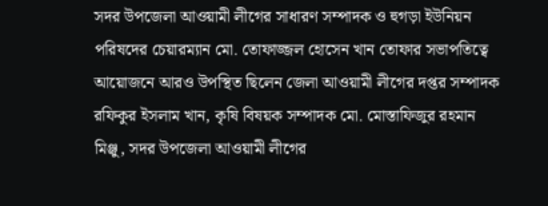সদর উপজেলা আওয়ামী লীগের সাধারণ সম্পাদক ও হুগড়া ইউনিয়ন পরিষদের চেয়ারম্যান মো. তোফাজ্জল হোসেন খান তোফার সভাপতিত্বে আয়োজনে আরও উপস্থিত ছিলেন জেলা আওয়ামী লীগের দপ্তর সম্পাদক রফিকুর ইসলাম খান, কৃষি বিষয়ক সম্পাদক মো. মোস্তাফিজুর রহমান মিঞ্জু, সদর উপজেলা আওয়ামী লীগের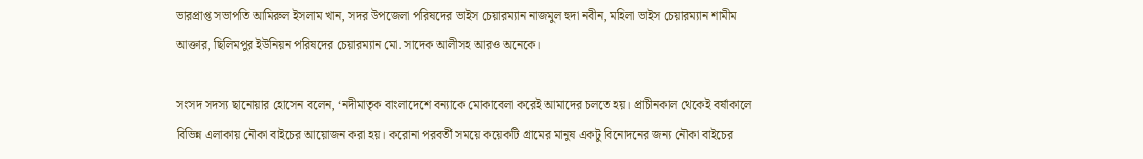ভারপ্রাপ্ত সভাপতি আমিরুল ইসলাম খান, সদর উপজেলা পরিষদের ভাইস চেয়ারম্যান নাজমুল হুদা নবীন, মহিলা ভাইস চেয়ারম্যান শামীম আক্তার, ছিলিমপুর ইউনিয়ন পরিষদের চেয়ারম্যান মো. সাদেক আলীসহ আরও অনেকে।

সংসদ সদস্য ছানোয়ার হোসেন বলেন, ‘নদীমাতৃক বাংলাদেশে বন্যাকে মোকাবেলা করেই আমাদের চলতে হয়। প্রাচীনকাল থেকেই বর্ষাকালে বিভিন্ন এলাকায় নৌকা বাইচের আয়োজন করা হয়। করোনা পরবর্তী সময়ে কয়েকটি গ্রামের মানুষ একটু বিনোদনের জন্য নৌকা বাইচের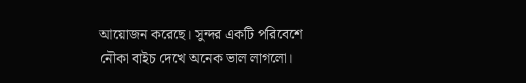আয়োজন করেছে। সুন্দর একটি পরিবেশে নৌকা বাইচ দেখে অনেক ভাল লাগলো।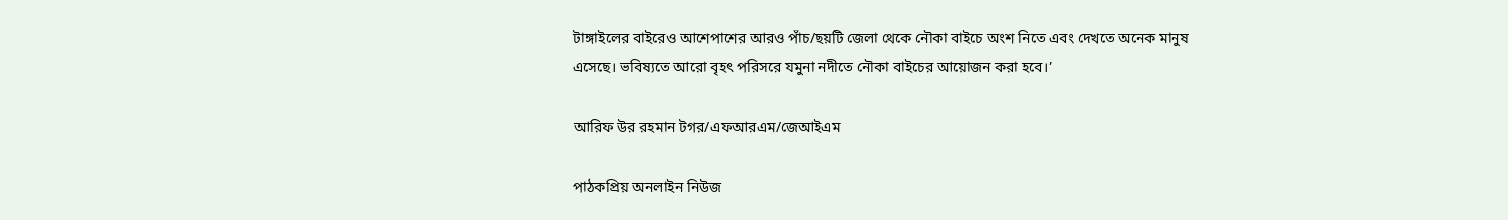টাঙ্গাইলের বাইরেও আশেপাশের আরও পাঁচ/ছয়টি জেলা থেকে নৌকা বাইচে অংশ নিতে এবং দেখতে অনেক মানুষ এসেছে। ভবিষ্যতে আরো বৃহৎ পরিসরে যমুনা নদীতে নৌকা বাইচের আয়োজন করা হবে।’

আরিফ উর রহমান টগর/এফআরএম/জেআইএম

পাঠকপ্রিয় অনলাইন নিউজ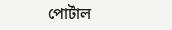পোর্টাল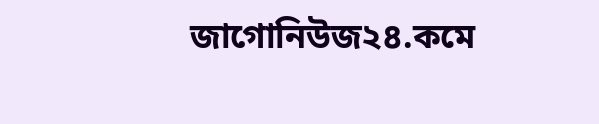জাগোনিউজ২৪.কমে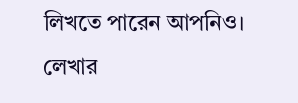লিখতে পারেন আপনিও। লেখার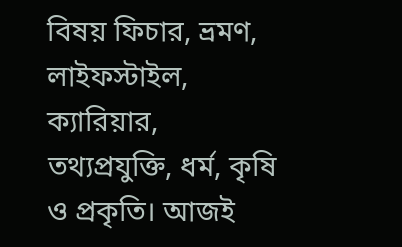বিষয় ফিচার, ভ্রমণ, লাইফস্টাইল, ক্যারিয়ার, তথ্যপ্রযুক্তি, ধর্ম, কৃষি ও প্রকৃতি। আজই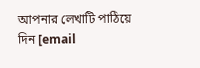আপনার লেখাটি পাঠিয়ে দিন [email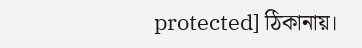protected] ঠিকানায়।